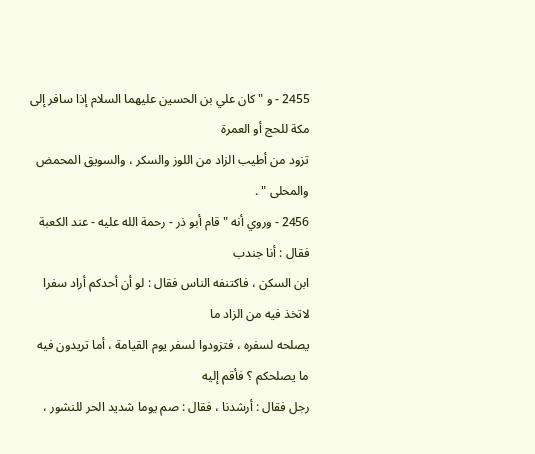2455 - و " كان علي بن الحسين عليهما السلام إذا سافر إلى مكة للحج أو العمرة
تزود من أطيب الزاد من اللوز والسكر ، والسويق المحمض والمحلى " .
2456 - وروي أنه " قام أبو ذر - رحمة الله عليه - عند الكعبة فقال : أنا جندب
ابن السكن ، فاكتنفه الناس فقال : لو أن أحدكم أراد سفرا لاتخذ فيه من الزاد ما
يصلحه لسفره ، فتزودوا لسفر يوم القيامة ، أما تريدون فيه ما يصلحكم ؟ فأقم إليه
رجل فقال : أرشدنا ، فقال : صم يوما شديد الحر للنشور ،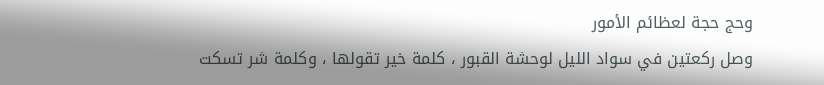وحج حجة لعظائم الأمور
وصل ركعتين في سواد الليل لوحشة القبور ، كلمة خير تقولها ، وكلمة شر تسكت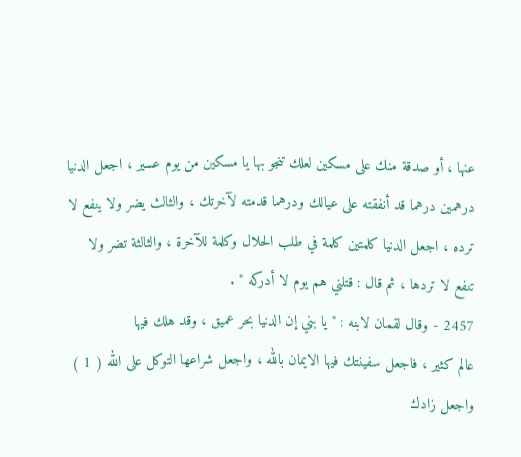عنها ، أو صدقة منك على مسكين لعلك تنجو بها يا مسكين من يوم عسير ، اجعل الدنيا
درهمين درهما قد أنفقته على عيالك ودرهما قدمته لآخرتك ، والثالث يضر ولا ينفع لا
ترده ، اجعل الدنيا كلمتين كلمة في طلب الحلال وكلمة للآخرة ، والثالثة تضر ولا
تنفع لا تردها ، ثم قال : قتلني هم يوم لا أدركه " .
2457 - وقال لقمان لابنه : " يا بني إن الدنيا بحر عميق ، وقد هلك فيها
عالم كثير ، فاجعل سفينتك فيها الايمان بالله ، واجعل شراعها التوكل على الله ( 1 )
واجعل زادك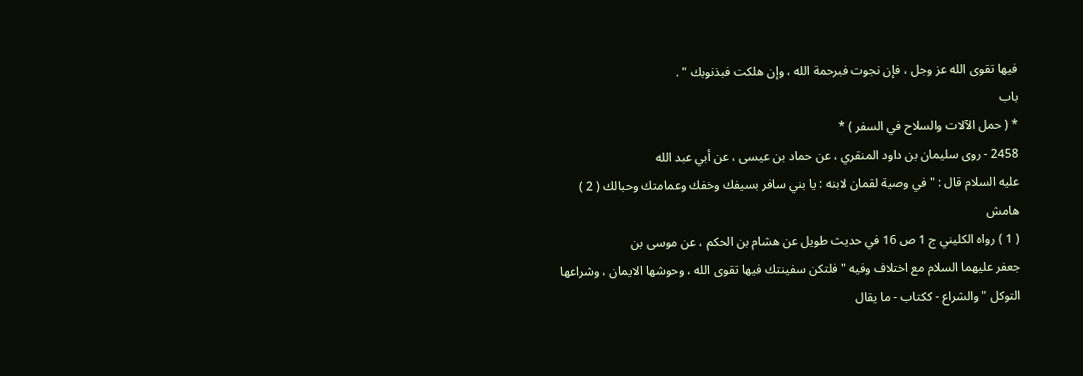فيها تقوى الله عز وجل ، فإن نجوت فبرحمة الله ، وإن هلكت فبذنوبك " .
باب
* ( حمل الآلات والسلاح في السفر ) *
2458 - روى سليمان بن داود المنقري ، عن حماد بن عيسى ، عن أبي عبد الله
عليه السلام قال : " في وصية لقمان لابنه : يا بني سافر بسيفك وخفك وعمامتك وحبالك ( 2 )
هامش
( 1 ) رواه الكليني ج 1 ص 16 في حديث طويل عن هشام بن الحكم ، عن موسى بن
جعفر عليهما السلام مع اختلاف وفيه " فلتكن سفينتك فيها تقوى الله ، وحوشها الايمان ، وشراعها
التوكل " والشراع - ككتاب - ما يقال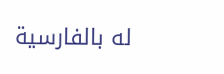له بالفارسية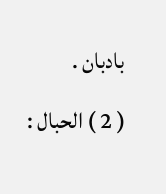بادبان .
( 2 ) الحبال :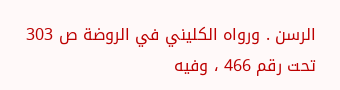الرسن . ورواه الكليني في الروضة ص 303 تحت رقم 466 ، وفيه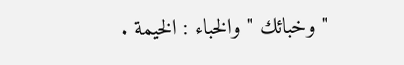" وخبائك " والخباء : الخيمة .